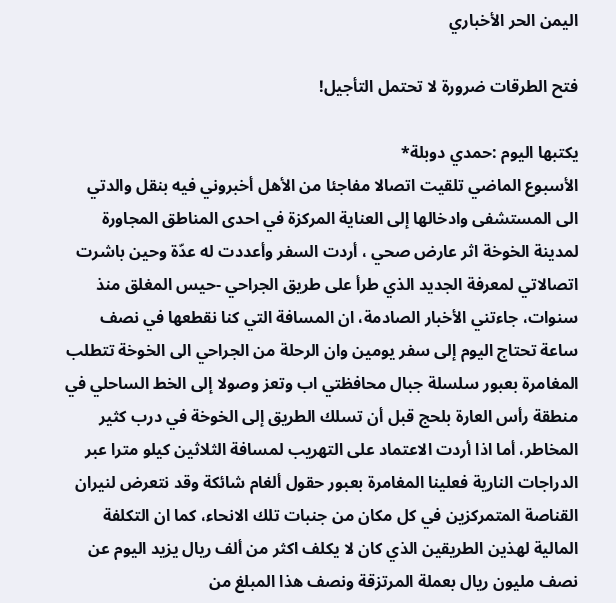اليمن الحر الأخباري

فتح الطرقات ضرورة لا تحتمل التأجيل!

يكتبها اليوم :حمدي دوبلة*
الأسبوع الماضي تلقيت اتصالا مفاجئا من الأهل أخبروني فيه بنقل والدتي الى المستشفى وادخالها إلى العناية المركزة في احدى المناطق المجاورة لمدينة الخوخة اثر عارض صحي ، أردت السفر وأعددت له عدّة وحين باشرت اتصالاتي لمعرفة الجديد الذي طرأ على طريق الجراحي -حيس المغلق منذ سنوات، جاءتني الأخبار الصادمة، ان المسافة التي كنا نقطعها في نصف ساعة تحتاج اليوم إلى سفر يومين وان الرحلة من الجراحي الى الخوخة تتطلب المغامرة بعبور سلسلة جبال محافظتي اب وتعز وصولا إلى الخط الساحلي في منطقة رأس العارة بلحج قبل أن تسلك الطريق إلى الخوخة في درب كثير المخاطر، أما اذا أردت الاعتماد على التهريب لمسافة الثلاثين كيلو مترا عبر الدراجات النارية فعلينا المغامرة بعبور حقول ألغام شائكة وقد نتعرض لنيران القناصة المتمركزين في كل مكان من جنبات تلك الانحاء، كما ان التكلفة المالية لهذين الطريقين الذي كان لا يكلف اكثر من ألف ريال يزيد اليوم عن نصف مليون ريال بعملة المرتزقة ونصف هذا المبلغ من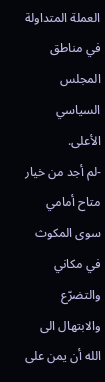العملة المتداولة في مناطق المجلس السياسي الأعلى.
-لم أجد من خيار متاح أمامي سوى المكوث في مكاني والتضرّع والابتهال الى الله أن يمن على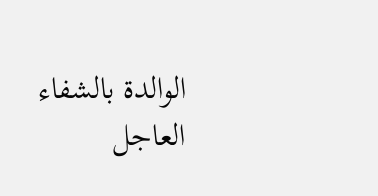الوالدة بالشفاء العاجل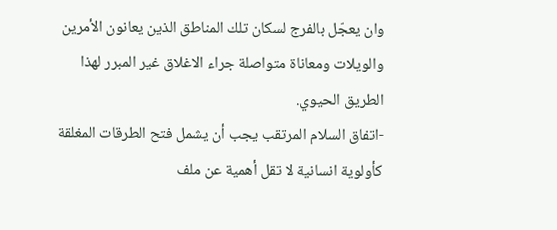وان يعجّل بالفرج لسكان تلك المناطق الذين يعانون الأمرين والويلات ومعاناة متواصلة جراء الاغلاق غير المبرر لهذا الطريق الحيوي.
-اتفاق السلام المرتقب يجب أن يشمل فتح الطرقات المغلقة كأولوية انسانية لا تقل أهمية عن ملف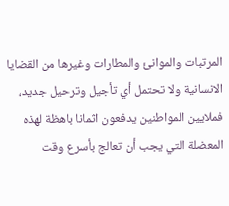المرتبات والموانئ والمطارات وغيرها من القضايا الانسانية ولا تحتمل أي تأجيل وترحيل جديد، فملايين المواطنين يدفعون اثمانا باهظة لهذه المعضلة التي يجب أن تعالج بأسرع وقت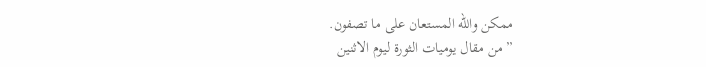ممكن والله المستعان على ما تصفون.
” من مقال يوميات الثورة ليوم الاثنين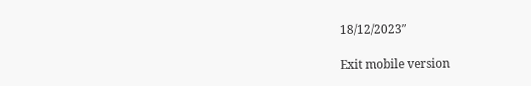18/12/2023″

Exit mobile version